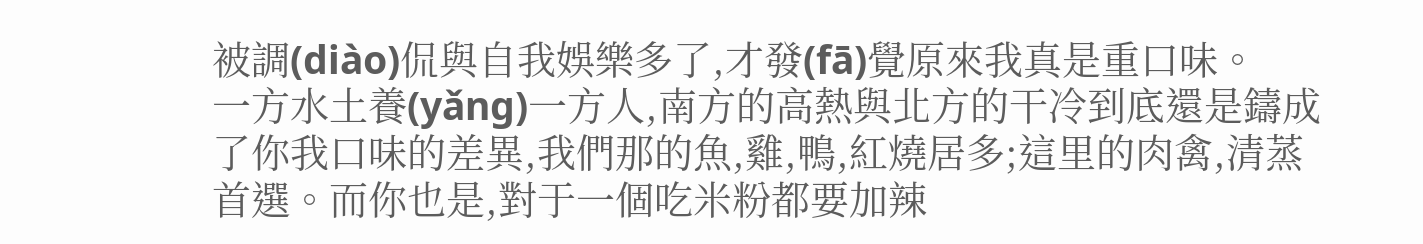被調(diào)侃與自我娛樂多了,才發(fā)覺原來我真是重口味。
一方水土養(yǎng)一方人,南方的高熱與北方的干冷到底還是鑄成了你我口味的差異,我們那的魚,雞,鴨,紅燒居多;這里的肉禽,清蒸首選。而你也是,對于一個吃米粉都要加辣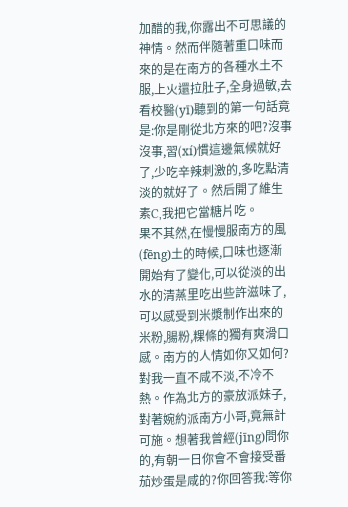加醋的我,你露出不可思議的神情。然而伴隨著重口味而來的是在南方的各種水土不服,上火還拉肚子,全身過敏,去看校醫(yī)聽到的第一句話竟是:你是剛從北方來的吧?沒事沒事,習(xí)慣這邊氣候就好了,少吃辛辣刺激的,多吃點清淡的就好了。然后開了維生素C,我把它當糖片吃。
果不其然,在慢慢服南方的風(fēng)土的時候,口味也逐漸開始有了變化,可以從淡的出水的清蒸里吃出些許滋味了,可以感受到米漿制作出來的米粉,腸粉,粿條的獨有爽滑口感。南方的人情如你又如何?對我一直不咸不淡,不冷不熱。作為北方的豪放派妹子,對著婉約派南方小哥,竟無計可施。想著我曾經(jīng)問你的,有朝一日你會不會接受番茄炒蛋是咸的?你回答我:等你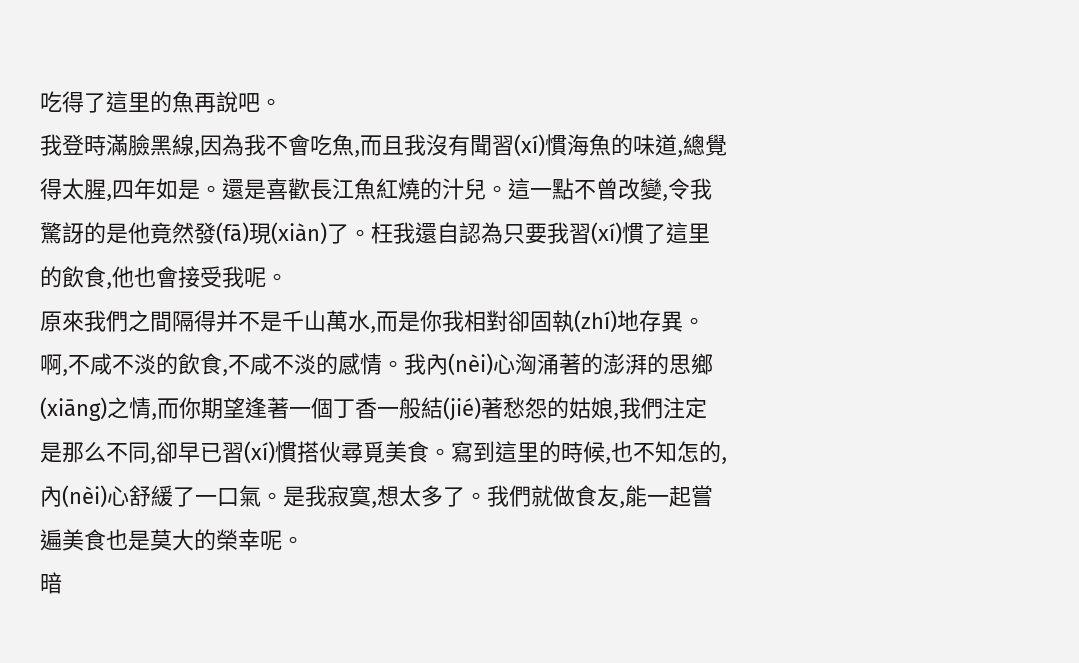吃得了這里的魚再說吧。
我登時滿臉黑線,因為我不會吃魚,而且我沒有聞習(xí)慣海魚的味道,總覺得太腥,四年如是。還是喜歡長江魚紅燒的汁兒。這一點不曾改變,令我驚訝的是他竟然發(fā)現(xiàn)了。枉我還自認為只要我習(xí)慣了這里的飲食,他也會接受我呢。
原來我們之間隔得并不是千山萬水,而是你我相對卻固執(zhí)地存異。啊,不咸不淡的飲食,不咸不淡的感情。我內(nèi)心洶涌著的澎湃的思鄉(xiāng)之情,而你期望逢著一個丁香一般結(jié)著愁怨的姑娘,我們注定是那么不同,卻早已習(xí)慣搭伙尋覓美食。寫到這里的時候,也不知怎的,內(nèi)心舒緩了一口氣。是我寂寞,想太多了。我們就做食友,能一起嘗遍美食也是莫大的榮幸呢。
暗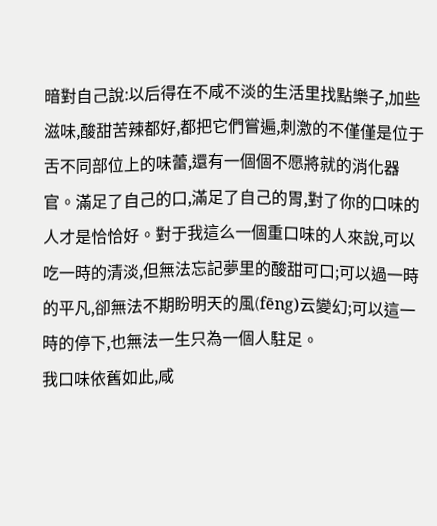暗對自己說:以后得在不咸不淡的生活里找點樂子,加些滋味,酸甜苦辣都好,都把它們嘗遍,刺激的不僅僅是位于舌不同部位上的味蕾,還有一個個不愿將就的消化器官。滿足了自己的口,滿足了自己的胃,對了你的口味的人才是恰恰好。對于我這么一個重口味的人來說,可以吃一時的清淡,但無法忘記夢里的酸甜可口;可以過一時的平凡,卻無法不期盼明天的風(fēng)云變幻;可以這一時的停下,也無法一生只為一個人駐足。
我口味依舊如此,咸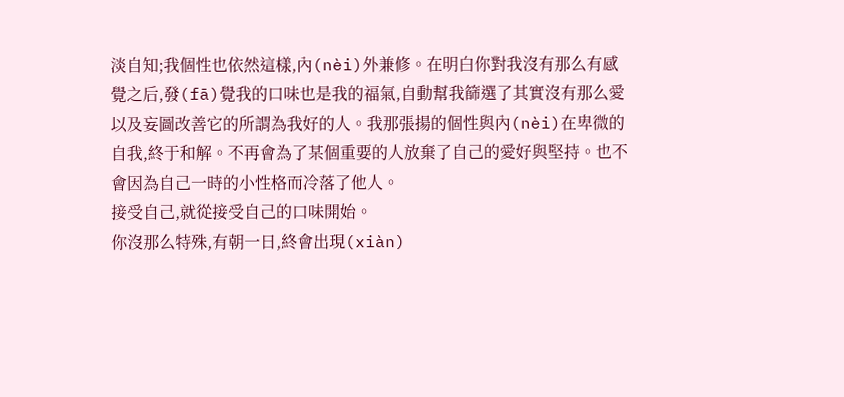淡自知;我個性也依然這樣,內(nèi)外兼修。在明白你對我沒有那么有感覺之后,發(fā)覺我的口味也是我的福氣,自動幫我篩選了其實沒有那么愛以及妄圖改善它的所謂為我好的人。我那張揚的個性與內(nèi)在卑微的自我,終于和解。不再會為了某個重要的人放棄了自己的愛好與堅持。也不會因為自己一時的小性格而冷落了他人。
接受自己,就從接受自己的口味開始。
你沒那么特殊,有朝一日,終會出現(xiàn)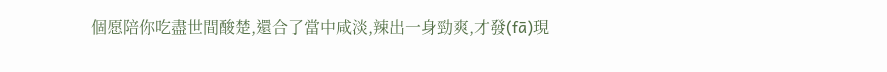個愿陪你吃盡世間酸楚,還合了當中咸淡,辣出一身勁爽,才發(fā)現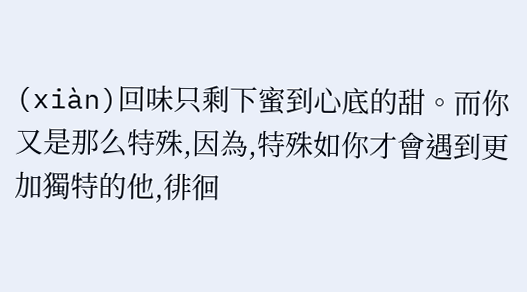(xiàn)回味只剩下蜜到心底的甜。而你又是那么特殊,因為,特殊如你才會遇到更加獨特的他,徘徊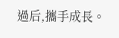過后,攜手成長。